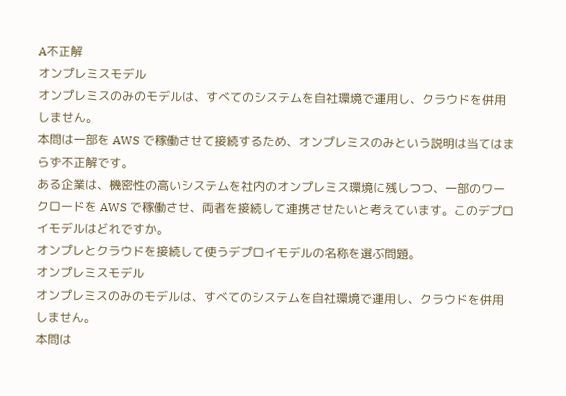A不正解
オンプレミスモデル
オンプレミスのみのモデルは、すべてのシステムを自社環境で運用し、クラウドを併用しません。
本問は一部を AWS で稼働させて接続するため、オンプレミスのみという説明は当てはまらず不正解です。
ある企業は、機密性の高いシステムを社内のオンプレミス環境に残しつつ、一部のワークロードを AWS で稼働させ、両者を接続して連携させたいと考えています。このデプロイモデルはどれですか。
オンプレとクラウドを接続して使うデプロイモデルの名称を選ぶ問題。
オンプレミスモデル
オンプレミスのみのモデルは、すべてのシステムを自社環境で運用し、クラウドを併用しません。
本問は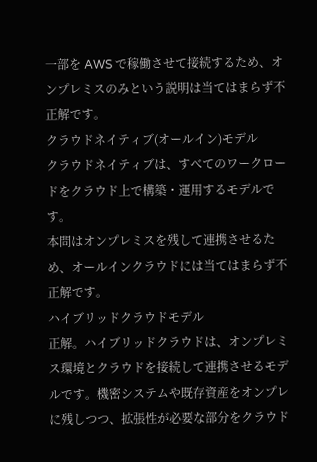一部を AWS で稼働させて接続するため、オンプレミスのみという説明は当てはまらず不正解です。
クラウドネイティブ(オールイン)モデル
クラウドネイティブは、すべてのワークロードをクラウド上で構築・運用するモデルです。
本問はオンプレミスを残して連携させるため、オールインクラウドには当てはまらず不正解です。
ハイブリッドクラウドモデル
正解。ハイブリッドクラウドは、オンプレミス環境とクラウドを接続して連携させるモデルです。機密システムや既存資産をオンプレに残しつつ、拡張性が必要な部分をクラウド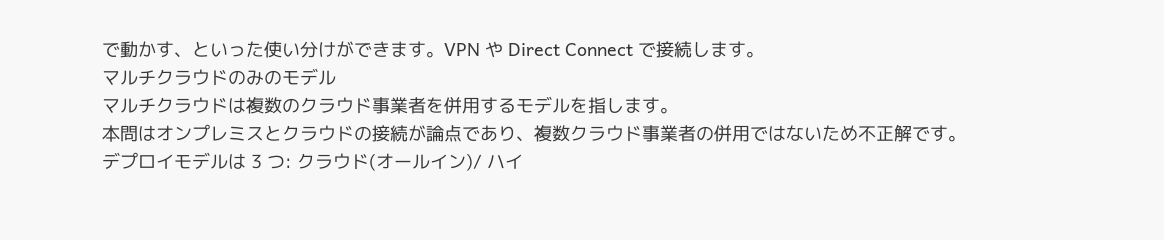で動かす、といった使い分けができます。VPN や Direct Connect で接続します。
マルチクラウドのみのモデル
マルチクラウドは複数のクラウド事業者を併用するモデルを指します。
本問はオンプレミスとクラウドの接続が論点であり、複数クラウド事業者の併用ではないため不正解です。
デプロイモデルは 3 つ: クラウド(オールイン)/ ハイ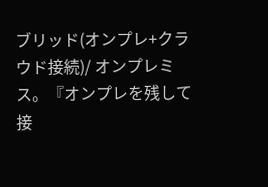ブリッド(オンプレ+クラウド接続)/ オンプレミス。『オンプレを残して接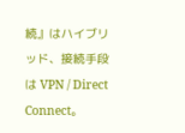続』はハイブリッド、接続手段は VPN / Direct Connect。